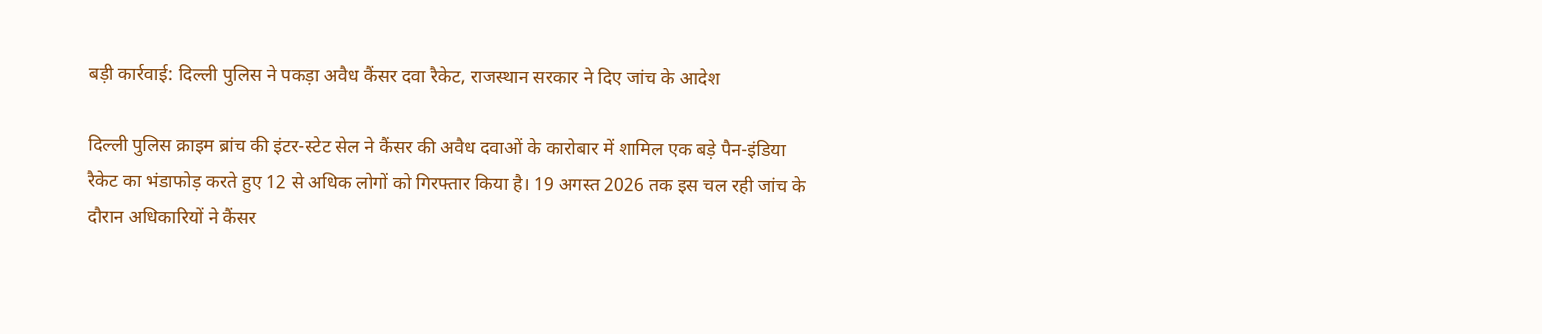बड़ी कार्रवाई: दिल्ली पुलिस ने पकड़ा अवैध कैंसर दवा रैकेट, राजस्थान सरकार ने दिए जांच के आदेश

दिल्ली पुलिस क्राइम ब्रांच की इंटर-स्टेट सेल ने कैंसर की अवैध दवाओं के कारोबार में शामिल एक बड़े पैन-इंडिया रैकेट का भंडाफोड़ करते हुए 12 से अधिक लोगों को गिरफ्तार किया है। 19 अगस्त 2026 तक इस चल रही जांच के दौरान अधिकारियों ने कैंसर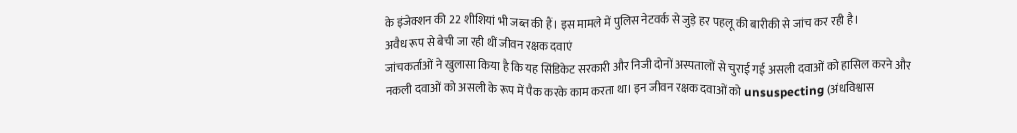के इंजेक्शन की 22 शीशियां भी जब्त की हैं। इस मामले में पुलिस नेटवर्क से जुड़े हर पहलू की बारीकी से जांच कर रही है।
अवैध रूप से बेची जा रही थीं जीवन रक्षक दवाएं
जांचकर्ताओं ने खुलासा किया है कि यह सिंडिकेट सरकारी और निजी दोनों अस्पतालों से चुराई गई असली दवाओं को हासिल करने और नकली दवाओं को असली के रूप में पैक करके काम करता था। इन जीवन रक्षक दवाओं को unsuspecting (अंधविश्वास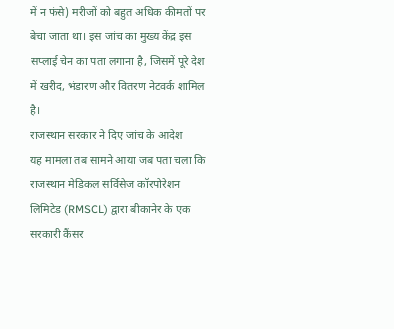में न फंसे) मरीजों को बहुत अधिक कीमतों पर बेचा जाता था। इस जांच का मुख्य केंद्र इस सप्लाई चेन का पता लगाना है, जिसमें पूरे देश में खरीद, भंडारण और वितरण नेटवर्क शामिल है।
राजस्थान सरकार ने दिए जांच के आदेश
यह मामला तब सामने आया जब पता चला कि राजस्थान मेडिकल सर्विसेज कॉरपोरेशन लिमिटेड (RMSCL) द्वारा बीकानेर के एक सरकारी कैंसर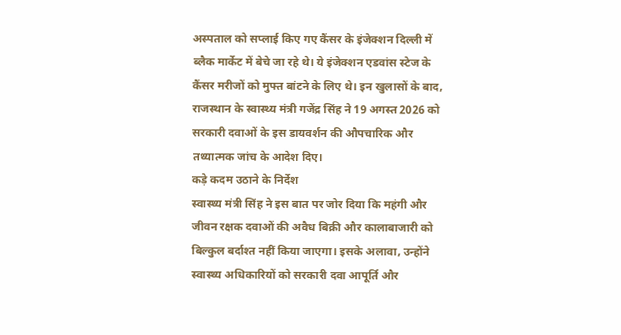अस्पताल को सप्लाई किए गए कैंसर के इंजेक्शन दिल्ली में ब्लैक मार्केट में बेचे जा रहे थे। ये इंजेक्शन एडवांस स्टेज के कैंसर मरीजों को मुफ्त बांटने के लिए थे। इन खुलासों के बाद, राजस्थान के स्वास्थ्य मंत्री गजेंद्र सिंह ने 19 अगस्त 2026 को सरकारी दवाओं के इस डायवर्शन की औपचारिक और तथ्यात्मक जांच के आदेश दिए।
कड़े कदम उठाने के निर्देश
स्वास्थ्य मंत्री सिंह ने इस बात पर जोर दिया कि महंगी और जीवन रक्षक दवाओं की अवैध बिक्री और कालाबाजारी को बिल्कुल बर्दाश्त नहीं किया जाएगा। इसके अलावा, उन्होंने स्वास्थ्य अधिकारियों को सरकारी दवा आपूर्ति और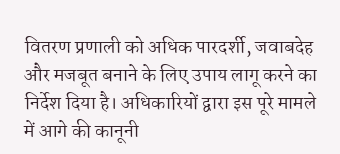वितरण प्रणाली को अधिक पारदर्शी, जवाबदेह और मजबूत बनाने के लिए उपाय लागू करने का निर्देश दिया है। अधिकारियों द्वारा इस पूरे मामले में आगे की कानूनी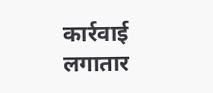कार्रवाई लगातार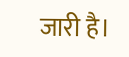जारी है।